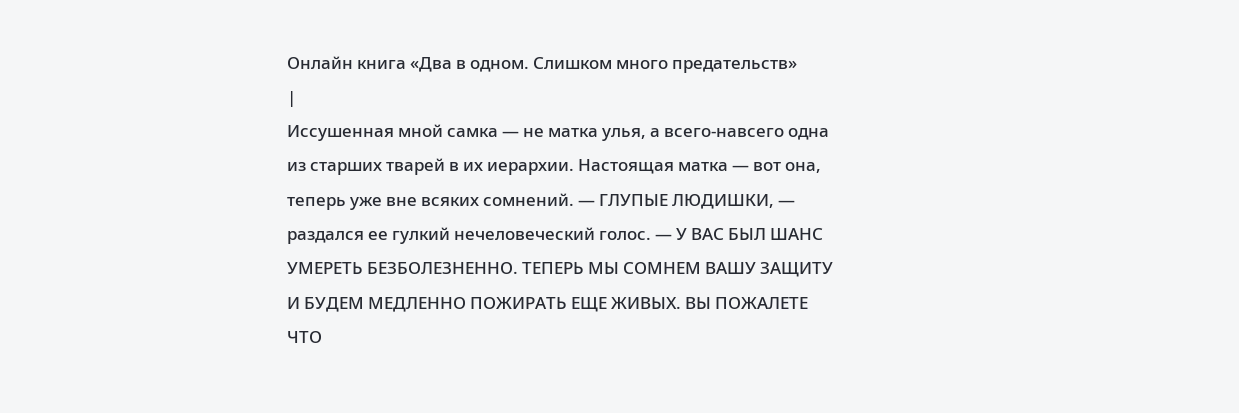Онлайн книга «Два в одном. Слишком много предательств»
|
Иссушенная мной самка — не матка улья, а всего-навсего одна из старших тварей в их иерархии. Настоящая матка — вот она, теперь уже вне всяких сомнений. — ГЛУПЫЕ ЛЮДИШКИ, — раздался ее гулкий нечеловеческий голос. — У ВАС БЫЛ ШАНС УМЕРЕТЬ БЕЗБОЛЕЗНЕННО. ТЕПЕРЬ МЫ СОМНЕМ ВАШУ ЗАЩИТУ И БУДЕМ МЕДЛЕННО ПОЖИРАТЬ ЕЩЕ ЖИВЫХ. ВЫ ПОЖАЛЕТЕ ЧТО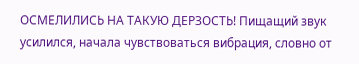ОСМЕЛИЛИСЬ НА ТАКУЮ ДЕРЗОСТЬ! Пищащий звук усилился, начала чувствоваться вибрация, словно от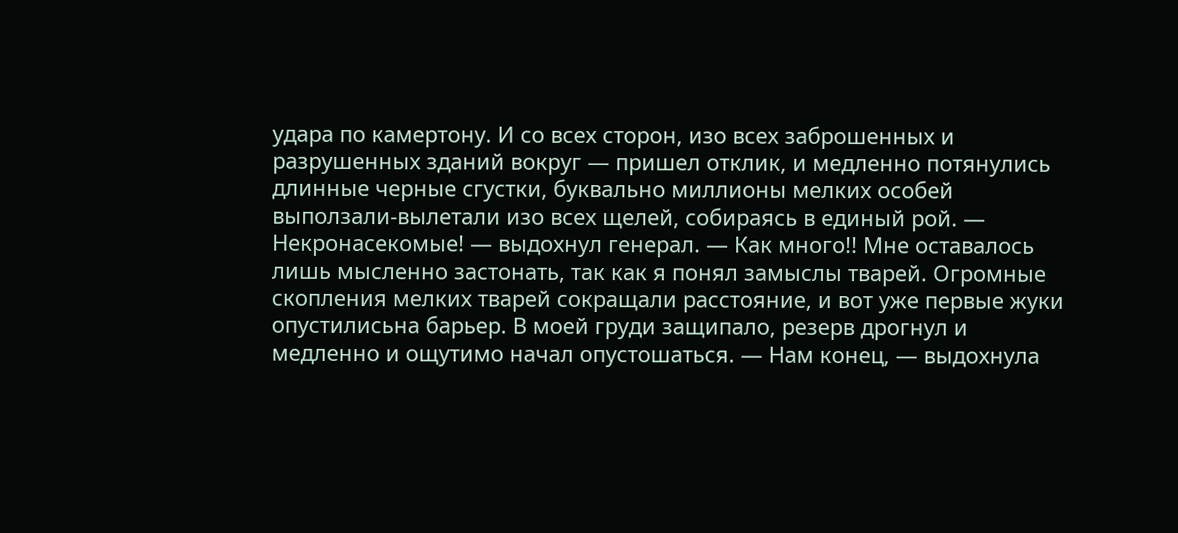удара по камертону. И со всех сторон, изо всех заброшенных и разрушенных зданий вокруг — пришел отклик, и медленно потянулись длинные черные сгустки, буквально миллионы мелких особей выползали-вылетали изо всех щелей, собираясь в единый рой. — Некронасекомые! — выдохнул генерал. — Как много!! Мне оставалось лишь мысленно застонать, так как я понял замыслы тварей. Огромные скопления мелких тварей сокращали расстояние, и вот уже первые жуки опустилисьна барьер. В моей груди защипало, резерв дрогнул и медленно и ощутимо начал опустошаться. — Нам конец, — выдохнула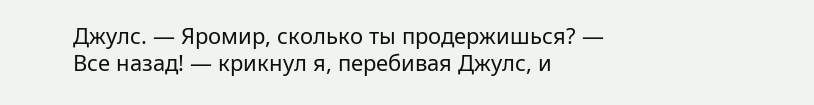Джулс. — Яромир, сколько ты продержишься? — Все назад! — крикнул я, перебивая Джулс, и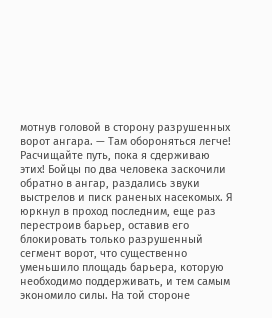мотнув головой в сторону разрушенных ворот ангара. — Там обороняться легче! Расчищайте путь, пока я сдерживаю этих! Бойцы по два человека заскочили обратно в ангар, раздались звуки выстрелов и писк раненых насекомых. Я юркнул в проход последним, еще раз перестроив барьер, оставив его блокировать только разрушенный сегмент ворот, что существенно уменьшило площадь барьера, которую необходимо поддерживать, и тем самым экономило силы. На той стороне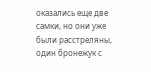оказались еще две самки, но они уже были расстреляны, один бронежук с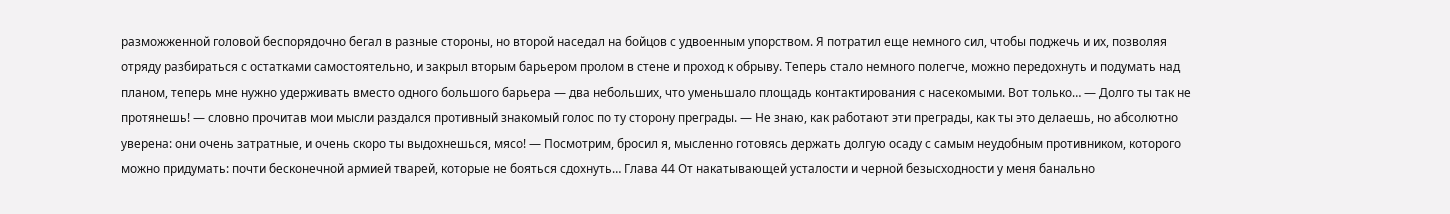разможженной головой беспорядочно бегал в разные стороны, но второй наседал на бойцов с удвоенным упорством. Я потратил еще немного сил, чтобы поджечь и их, позволяя отряду разбираться с остатками самостоятельно, и закрыл вторым барьером пролом в стене и проход к обрыву. Теперь стало немного полегче, можно передохнуть и подумать над планом, теперь мне нужно удерживать вместо одного большого барьера — два небольших, что уменьшало площадь контактирования с насекомыми. Вот только… — Долго ты так не протянешь! — словно прочитав мои мысли раздался противный знакомый голос по ту сторону преграды. — Не знаю, как работают эти преграды, как ты это делаешь, но абсолютно уверена: они очень затратные, и очень скоро ты выдохнешься, мясо! — Посмотрим, бросил я, мысленно готовясь держать долгую осаду с самым неудобным противником, которого можно придумать: почти бесконечной армией тварей, которые не бояться сдохнуть… Глава 44 От накатывающей усталости и черной безысходности у меня банально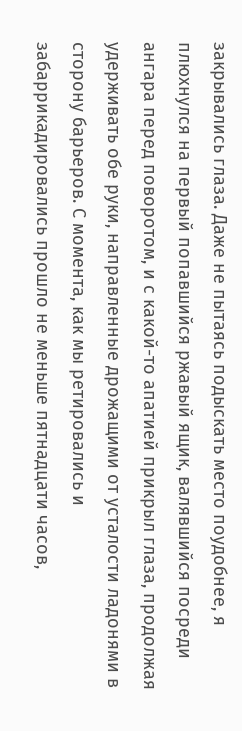закрывались глаза. Даже не пытаясь подыскать место поудобнее, я плюхнулся на первый попавшийся ржавый ящик, валявшийся посреди ангара перед поворотом, и с какой-то апатией прикрыл глаза, продолжая удерживать обе руки, направленные дрожащими от усталости ладонями в сторону барьеров. С момента, как мы ретировались и забаррикадировались прошло не меньше пятнадцати часов,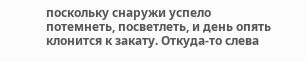поскольку снаружи успело потемнеть, посветлеть, и день опять клонится к закату. Откуда-то слева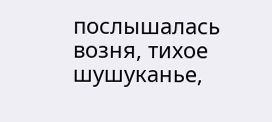послышалась возня, тихое шушуканье,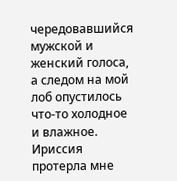чередовавшийся мужской и женский голоса, а следом на мой лоб опустилось что-то холодное и влажное. Ириссия протерла мне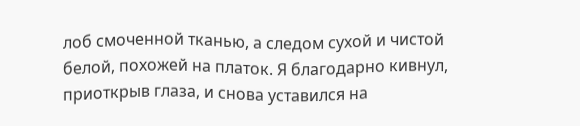лоб смоченной тканью, а следом сухой и чистой белой, похожей на платок. Я благодарно кивнул, приоткрыв глаза, и снова уставился на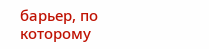барьер, по которому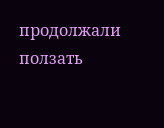продолжали ползать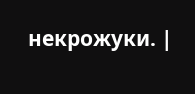некрожуки. |